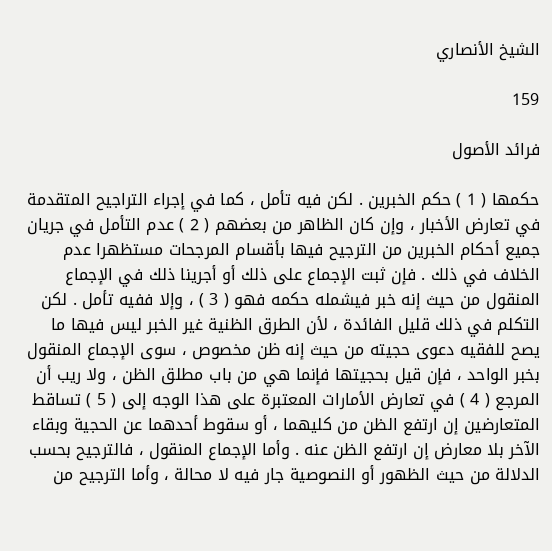الشيخ الأنصاري

159

فرائد الأصول

حكمها ( 1 ) حكم الخبرين . لكن فيه تأمل ، كما في إجراء التراجيح المتقدمة في تعارض الأخبار ، وإن كان الظاهر من بعضهم ( 2 ) عدم التأمل في جريان جميع أحكام الخبرين من الترجيح فيها بأقسام المرجحات مستظهرا عدم الخلاف في ذلك . فإن ثبت الإجماع على ذلك أو أجرينا ذلك في الإجماع المنقول من حيث إنه خبر فيشمله حكمه فهو ( 3 ) ، وإلا ففيه تأمل . لكن التكلم في ذلك قليل الفائدة ، لأن الطرق الظنية غير الخبر ليس فيها ما يصح للفقيه دعوى حجيته من حيث إنه ظن مخصوص ، سوى الإجماع المنقول بخبر الواحد ، فإن قيل بحجيتها فإنما هي من باب مطلق الظن ، ولا ريب أن المرجع ( 4 ) في تعارض الأمارات المعتبرة على هذا الوجه إلى ( 5 ) تساقط المتعارضين إن ارتفع الظن من كليهما ، أو سقوط أحدهما عن الحجية وبقاء الآخر بلا معارض إن ارتفع الظن عنه . وأما الإجماع المنقول ، فالترجيح بحسب الدلالة من حيث الظهور أو النصوصية جار فيه لا محالة ، وأما الترجيح من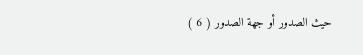حيث الصدور أو جهة الصدور ( 6 )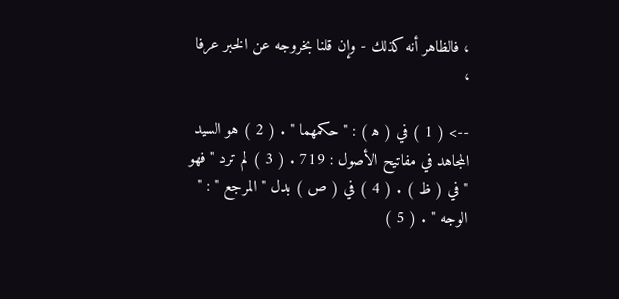، فالظاهر أنه كذلك - وإن قلنا بخروجه عن الخبر عرفا ،

--> ( 1 ) في ( ه‍ ) : " حكمهما " . ( 2 ) هو السيد المجاهد في مفاتيح الأصول : 719 . ( 3 ) لم ترد " فهو " في ( ظ ) . ( 4 ) في ( ص ) بدل " المرجع " : " الوجه " . ( 5 )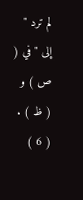لم ترد " إلى " في ( ص ) و ( ظ ) . ( 6 )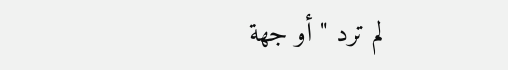لم ترد " أو جهة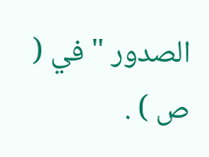الصدور " في ( ص ) .